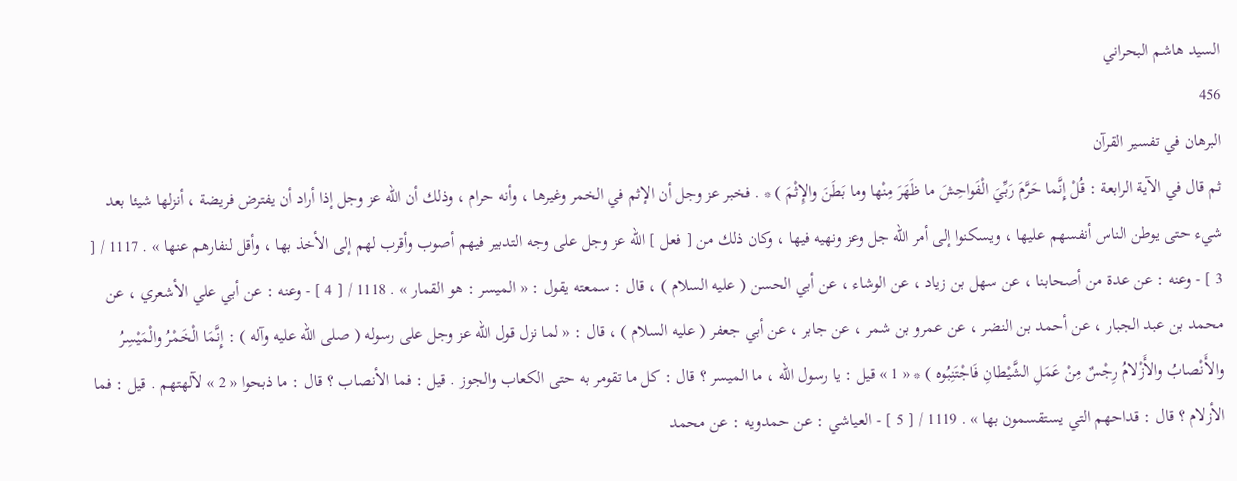السيد هاشم البحراني
456
البرهان في تفسير القرآن
ثم قال في الآية الرابعة : قُلْ إِنَّما حَرَّمَ رَبِّيَ الْفَواحِشَ ما ظَهَرَ مِنْها وما بَطَنَ والإِثْمَ ) * . فخبر عز وجل أن الإثم في الخمر وغيرها ، وأنه حرام ، وذلك أن الله عز وجل إذا أراد أن يفترض فريضة ، أنزلها شيئا بعد شيء حتى يوطن الناس أنفسهم عليها ، ويسكنوا إلى أمر الله جل وعز ونهيه فيها ، وكان ذلك من [ فعل ] الله عز وجل على وجه التدبير فيهم أصوب وأقرب لهم إلى الأخذ بها ، وأقل لنفارهم عنها » . 1117 / [ 3 ] - وعنه : عن عدة من أصحابنا ، عن سهل بن زياد ، عن الوشاء ، عن أبي الحسن ( عليه السلام ) ، قال : سمعته يقول : « الميسر : هو القمار » . 1118 / [ 4 ] - وعنه : عن أبي علي الأشعري ، عن محمد بن عبد الجبار ، عن أحمد بن النضر ، عن عمرو بن شمر ، عن جابر ، عن أبي جعفر ( عليه السلام ) ، قال : « لما نزل قول الله عز وجل على رسوله ( صلى الله عليه وآله ) : إِنَّمَا الْخَمْرُ والْمَيْسِرُ والأَنْصابُ والأَزْلامُ رِجْسٌ مِنْ عَمَلِ الشَّيْطانِ فَاجْتَنِبُوه ) * « 1 » قيل : يا رسول الله ، ما الميسر ؟ قال : كل ما تقومر به حتى الكعاب والجوز . قيل : فما الأنصاب ؟ قال : ما ذبحوا « 2 » لآلهتهم . قيل : فما الأزلام ؟ قال : قداحهم التي يستقسمون بها » . 1119 / [ 5 ] - العياشي : عن حمدويه : عن محمد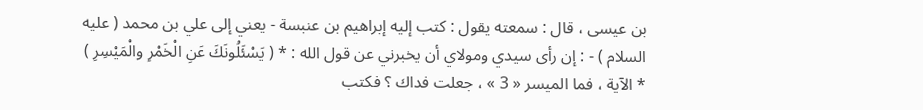بن عيسى ، قال : سمعته يقول : كتب إليه إبراهيم بن عنبسة - يعني إلى علي بن محمد ( عليه السلام ) - : إن رأى سيدي ومولاي أن يخبرني عن قول الله : * ( يَسْئَلُونَكَ عَنِ الْخَمْرِ والْمَيْسِرِ ) * الآية ، فما الميسر « 3 » ، جعلت فداك ؟ فكتب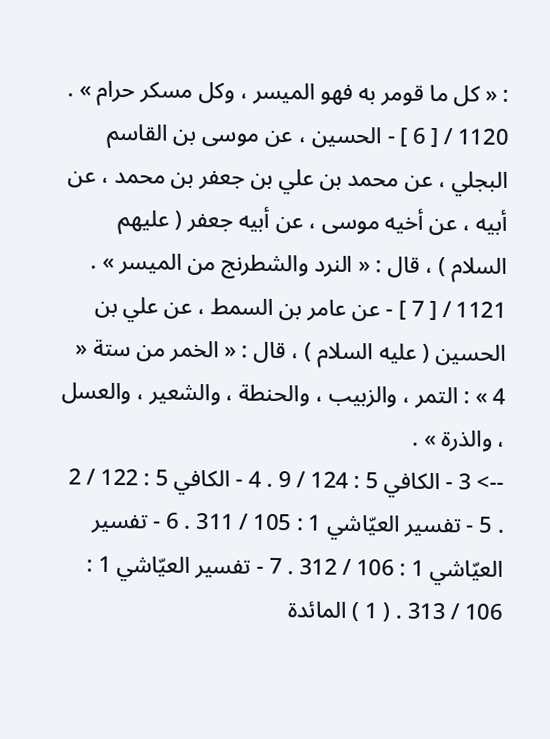: « كل ما قومر به فهو الميسر ، وكل مسكر حرام » . 1120 / [ 6 ] - الحسين ، عن موسى بن القاسم البجلي ، عن محمد بن علي بن جعفر بن محمد ، عن أبيه ، عن أخيه موسى ، عن أبيه جعفر ( عليهم السلام ) ، قال : « النرد والشطرنج من الميسر » . 1121 / [ 7 ] - عن عامر بن السمط ، عن علي بن الحسين ( عليه السلام ) ، قال : « الخمر من ستة « 4 » : التمر ، والزبيب ، والحنطة ، والشعير ، والعسل ، والذرة » .
--> 3 - الكافي 5 : 124 / 9 . 4 - الكافي 5 : 122 / 2 . 5 - تفسير العيّاشي 1 : 105 / 311 . 6 - تفسير العيّاشي 1 : 106 / 312 . 7 - تفسير العيّاشي 1 : 106 / 313 . ( 1 ) المائدة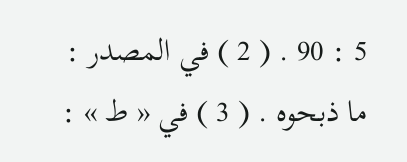5 : 90 . ( 2 ) في المصدر : ما ذبحوه . ( 3 ) في « ط » :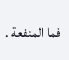فما المنفعة .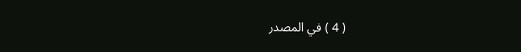( 4 ) في المصدر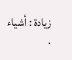زيادة : أشياء .